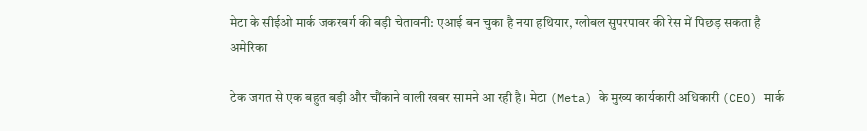मेटा के सीईओ मार्क जकरबर्ग की बड़ी चेतावनी: एआई बन चुका है नया हथियार, ग्लोबल सुपरपावर की रेस में पिछड़ सकता है अमेरिका

टेक जगत से एक बहुत बड़ी और चौंकाने वाली खबर सामने आ रही है। मेटा (Meta) के मुख्य कार्यकारी अधिकारी (CEO) मार्क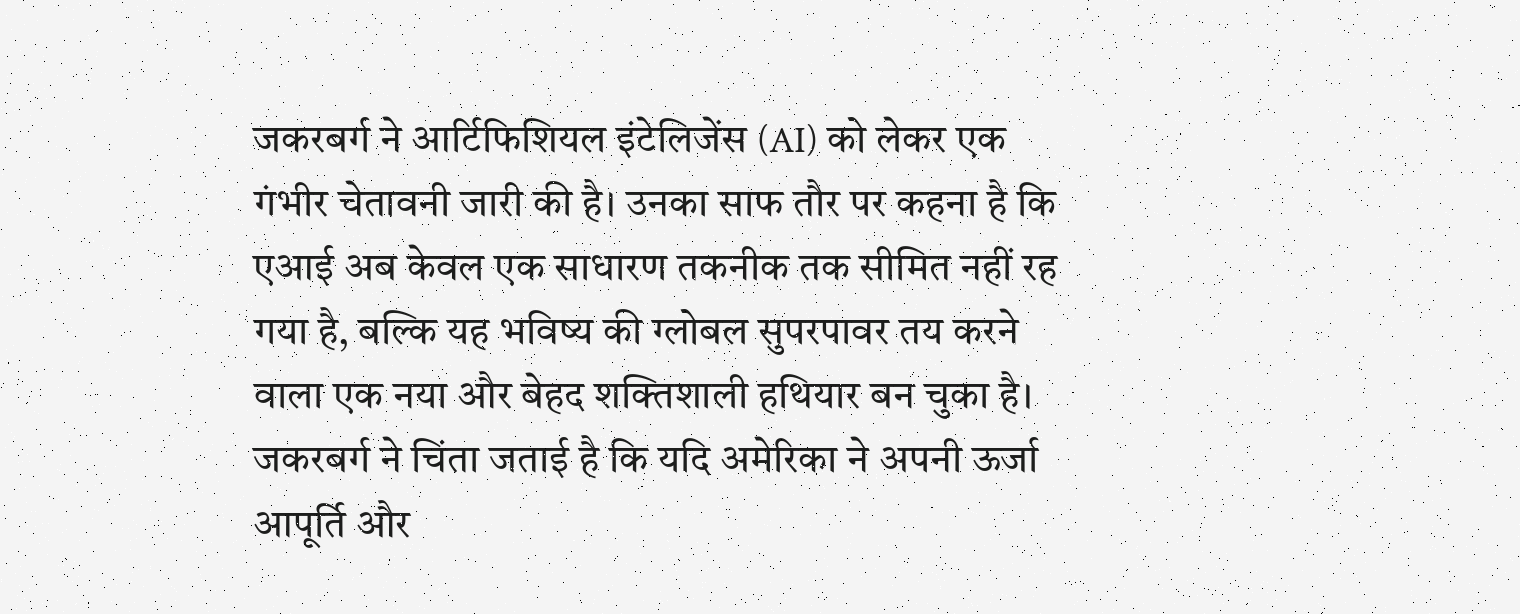जकरबर्ग ने आर्टिफिशियल इंटेलिजेंस (AI) को लेकर एक गंभीर चेतावनी जारी की है। उनका साफ तौर पर कहना है कि एआई अब केवल एक साधारण तकनीक तक सीमित नहीं रह गया है, बल्कि यह भविष्य की ग्लोबल सुपरपावर तय करने वाला एक नया और बेहद शक्तिशाली हथियार बन चुका है। जकरबर्ग ने चिंता जताई है कि यदि अमेरिका ने अपनी ऊर्जा आपूर्ति और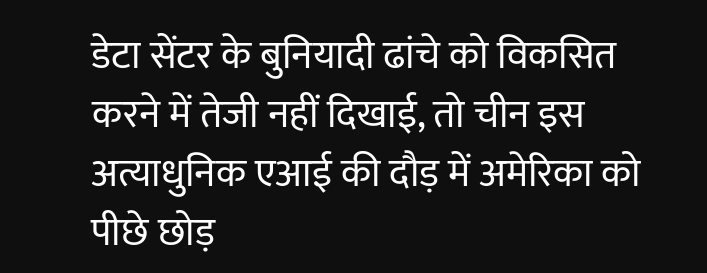डेटा सेंटर के बुनियादी ढांचे को विकसित करने में तेजी नहीं दिखाई, तो चीन इस अत्याधुनिक एआई की दौड़ में अमेरिका को पीछे छोड़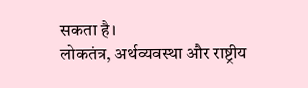सकता है।
लोकतंत्र, अर्थव्यवस्था और राष्ट्रीय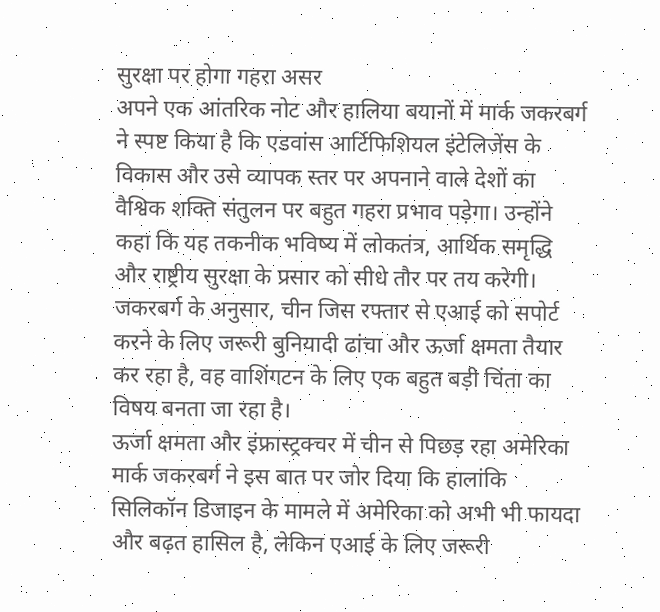सुरक्षा पर होगा गहरा असर
अपने एक आंतरिक नोट और हालिया बयानों में मार्क जकरबर्ग ने स्पष्ट किया है कि एडवांस आर्टिफिशियल इंटेलिजेंस के विकास और उसे व्यापक स्तर पर अपनाने वाले देशों का वैश्विक शक्ति संतुलन पर बहुत गहरा प्रभाव पड़ेगा। उन्होंने कहा कि यह तकनीक भविष्य में लोकतंत्र, आर्थिक समृद्धि और राष्ट्रीय सुरक्षा के प्रसार को सीधे तौर पर तय करेगी। जकरबर्ग के अनुसार, चीन जिस रफ्तार से एआई को सपोर्ट करने के लिए जरूरी बुनियादी ढांचा और ऊर्जा क्षमता तैयार कर रहा है, वह वाशिंगटन के लिए एक बहुत बड़ी चिंता का विषय बनता जा रहा है।
ऊर्जा क्षमता और इंफ्रास्ट्रक्चर में चीन से पिछड़ रहा अमेरिका
मार्क जकरबर्ग ने इस बात पर जोर दिया कि हालांकि सिलिकॉन डिजाइन के मामले में अमेरिका को अभी भी फायदा और बढ़त हासिल है, लेकिन एआई के लिए जरूरी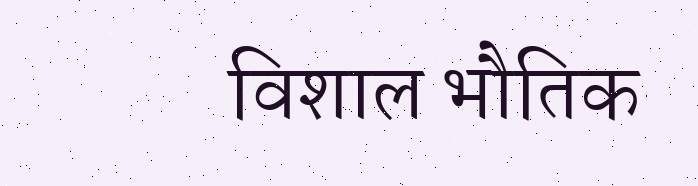विशाल भौतिक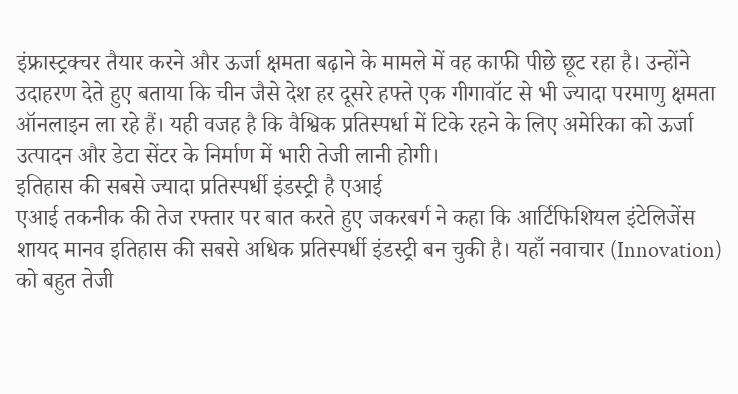इंफ्रास्ट्रक्चर तैयार करने और ऊर्जा क्षमता बढ़ाने के मामले में वह काफी पीछे छूट रहा है। उन्होंने उदाहरण देते हुए बताया कि चीन जैसे देश हर दूसरे हफ्ते एक गीगावॉट से भी ज्यादा परमाणु क्षमता ऑनलाइन ला रहे हैं। यही वजह है कि वैश्विक प्रतिस्पर्धा में टिके रहने के लिए अमेरिका को ऊर्जा उत्पादन और डेटा सेंटर के निर्माण में भारी तेजी लानी होगी।
इतिहास की सबसे ज्यादा प्रतिस्पर्धी इंडस्ट्री है एआई
एआई तकनीक की तेज रफ्तार पर बात करते हुए जकरबर्ग ने कहा कि आर्टिफिशियल इंटेलिजेंस शायद मानव इतिहास की सबसे अधिक प्रतिस्पर्धी इंडस्ट्री बन चुकी है। यहाँ नवाचार (Innovation) को बहुत तेजी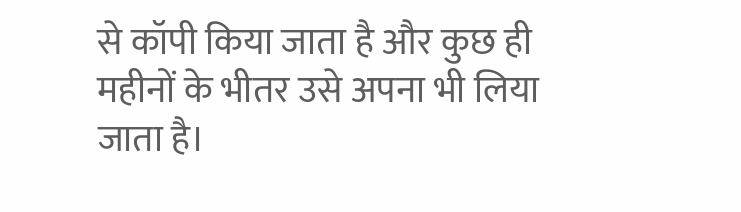से कॉपी किया जाता है और कुछ ही महीनों के भीतर उसे अपना भी लिया जाता है।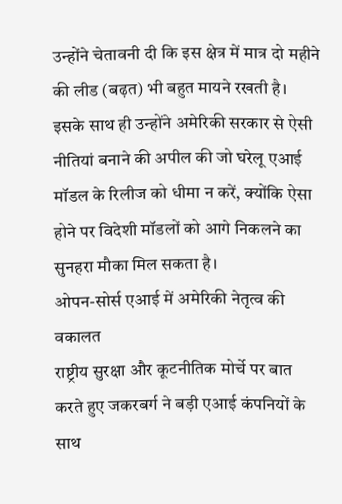उन्होंने चेतावनी दी कि इस क्षेत्र में मात्र दो महीने की लीड (बढ़त) भी बहुत मायने रखती है। इसके साथ ही उन्होंने अमेरिकी सरकार से ऐसी नीतियां बनाने की अपील की जो घरेलू एआई मॉडल के रिलीज को धीमा न करें, क्योंकि ऐसा होने पर विदेशी मॉडलों को आगे निकलने का सुनहरा मौका मिल सकता है।
ओपन-सोर्स एआई में अमेरिकी नेतृत्व की वकालत
राष्ट्रीय सुरक्षा और कूटनीतिक मोर्चे पर बात करते हुए जकरबर्ग ने बड़ी एआई कंपनियों के साथ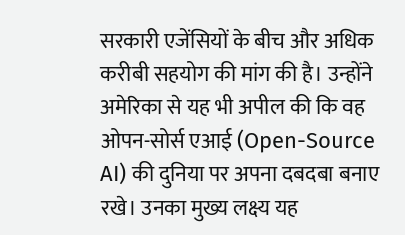सरकारी एजेंसियों के बीच और अधिक करीबी सहयोग की मांग की है। उन्होंने अमेरिका से यह भी अपील की कि वह ओपन-सोर्स एआई (Open-Source AI) की दुनिया पर अपना दबदबा बनाए रखे। उनका मुख्य लक्ष्य यह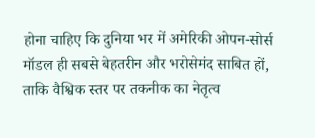होना चाहिए कि दुनिया भर में अमेरिकी ओपन-सोर्स मॉडल ही सबसे बेहतरीन और भरोसेमंद साबित हों, ताकि वैश्विक स्तर पर तकनीक का नेतृत्व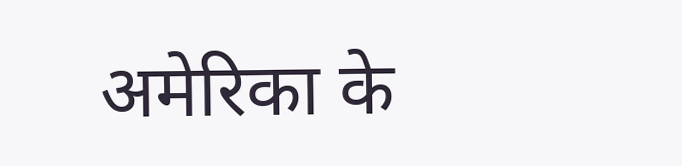अमेरिका के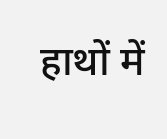हाथों में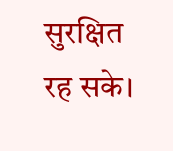सुरक्षित रह सके।